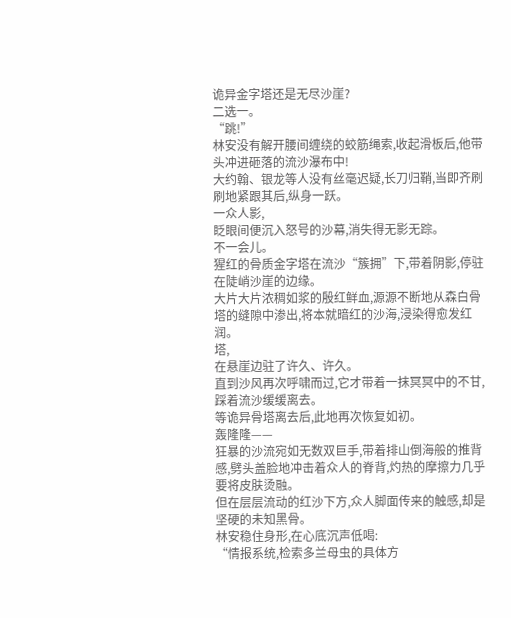诡异金字塔还是无尽沙崖?
二选一。
“跳!”
林安没有解开腰间缠绕的蛟筋绳索,收起滑板后,他带头冲进砸落的流沙瀑布中!
大约翰、银龙等人没有丝毫迟疑,长刀归鞘,当即齐刷刷地紧跟其后,纵身一跃。
一众人影,
眨眼间便沉入怒号的沙幕,消失得无影无踪。
不一会儿。
猩红的骨质金字塔在流沙“簇拥”下,带着阴影,停驻在陡峭沙崖的边缘。
大片大片浓稠如浆的殷红鲜血,源源不断地从森白骨塔的缝隙中渗出,将本就暗红的沙海,浸染得愈发红润。
塔,
在悬崖边驻了许久、许久。
直到沙风再次呼啸而过,它才带着一抹冥冥中的不甘,踩着流沙缓缓离去。
等诡异骨塔离去后,此地再次恢复如初。
轰隆隆——
狂暴的沙流宛如无数双巨手,带着排山倒海般的推背感,劈头盖脸地冲击着众人的脊背,灼热的摩擦力几乎要将皮肤烫融。
但在层层流动的红沙下方,众人脚面传来的触感,却是坚硬的未知黑骨。
林安稳住身形,在心底沉声低喝:
“情报系统,检索多兰母虫的具体方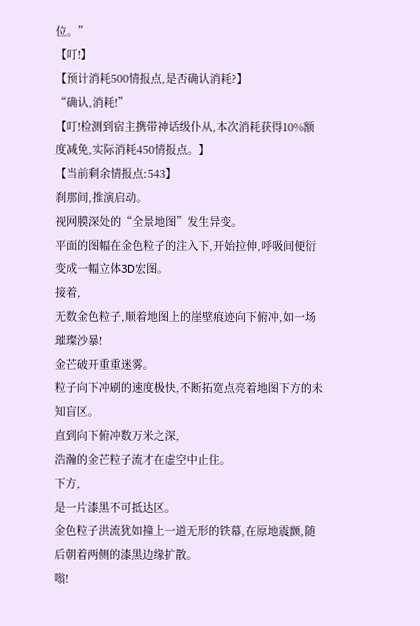位。”
【叮!】
【预计消耗500情报点,是否确认消耗?】
“确认,消耗!”
【叮!检测到宿主携带神话级仆从,本次消耗获得10%额度减免,实际消耗450情报点。】
【当前剩余情报点:543】
刹那间,推演启动。
视网膜深处的“全景地图”发生异变。
平面的图幅在金色粒子的注入下,开始拉伸,呼吸间便衍变成一幅立体3D宏图。
接着,
无数金色粒子,顺着地图上的崖壁痕迹向下俯冲,如一场璀璨沙暴!
金芒破开重重迷雾。
粒子向下冲刷的速度极快,不断拓宽点亮着地图下方的未知盲区。
直到向下俯冲数万米之深,
浩瀚的金芒粒子流才在虚空中止住。
下方,
是一片漆黑不可抵达区。
金色粒子洪流犹如撞上一道无形的铁幕,在原地震颤,随后朝着两侧的漆黑边缘扩散。
嗡!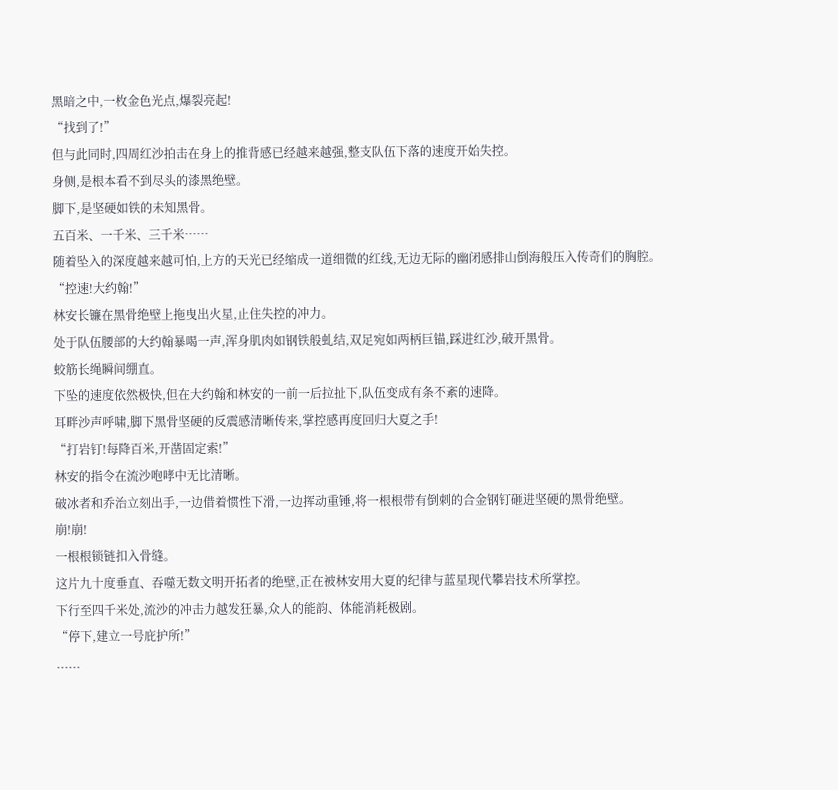黑暗之中,一枚金色光点,爆裂亮起!
“找到了!”
但与此同时,四周红沙拍击在身上的推背感已经越来越强,整支队伍下落的速度开始失控。
身侧,是根本看不到尽头的漆黑绝壁。
脚下,是坚硬如铁的未知黑骨。
五百米、一千米、三千米……
随着坠入的深度越来越可怕,上方的天光已经缩成一道细微的红线,无边无际的幽闭感排山倒海般压入传奇们的胸腔。
“控速!大约翰!”
林安长镰在黑骨绝壁上拖曳出火星,止住失控的冲力。
处于队伍腰部的大约翰暴喝一声,浑身肌肉如钢铁般虬结,双足宛如两柄巨锚,踩进红沙,破开黑骨。
蛟筋长绳瞬间绷直。
下坠的速度依然极快,但在大约翰和林安的一前一后拉扯下,队伍变成有条不紊的速降。
耳畔沙声呼啸,脚下黑骨坚硬的反震感清晰传来,掌控感再度回归大夏之手!
“打岩钉!每降百米,开凿固定索!”
林安的指令在流沙咆哮中无比清晰。
破冰者和乔治立刻出手,一边借着惯性下滑,一边挥动重锤,将一根根带有倒刺的合金钢钉砸进坚硬的黑骨绝壁。
崩!崩!
一根根锁链扣入骨缝。
这片九十度垂直、吞噬无数文明开拓者的绝壁,正在被林安用大夏的纪律与蓝星现代攀岩技术所掌控。
下行至四千米处,流沙的冲击力越发狂暴,众人的能韵、体能消耗极剧。
“停下,建立一号庇护所!”
......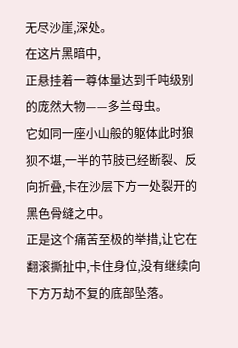无尽沙崖,深处。
在这片黑暗中,
正悬挂着一尊体量达到千吨级别的庞然大物——多兰母虫。
它如同一座小山般的躯体此时狼狈不堪,一半的节肢已经断裂、反向折叠,卡在沙层下方一处裂开的黑色骨缝之中。
正是这个痛苦至极的举措,让它在翻滚撕扯中,卡住身位,没有继续向下方万劫不复的底部坠落。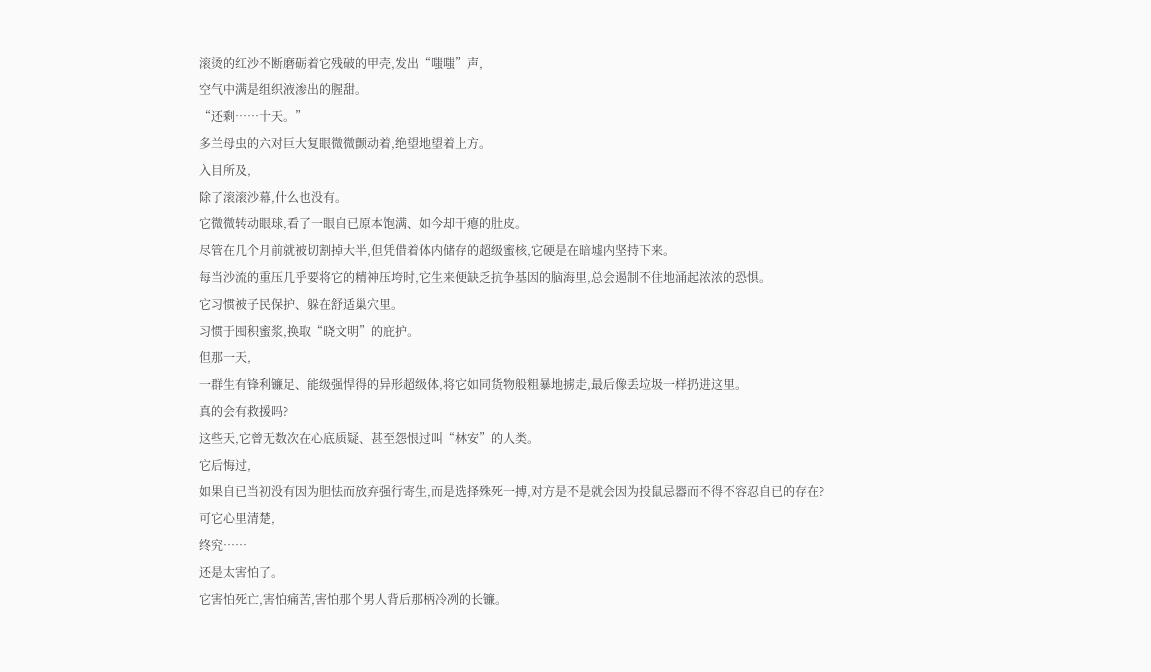滚烫的红沙不断磨砺着它残破的甲壳,发出“嗤嗤”声,
空气中满是组织液渗出的腥甜。
“还剩……十天。”
多兰母虫的六对巨大复眼微微颤动着,绝望地望着上方。
入目所及,
除了滚滚沙幕,什么也没有。
它微微转动眼球,看了一眼自已原本饱满、如今却干瘪的肚皮。
尽管在几个月前就被切割掉大半,但凭借着体内储存的超级蜜核,它硬是在暗墟内坚持下来。
每当沙流的重压几乎要将它的精神压垮时,它生来便缺乏抗争基因的脑海里,总会遏制不住地涌起浓浓的恐惧。
它习惯被子民保护、躲在舒适巢穴里。
习惯于囤积蜜浆,换取“晓文明”的庇护。
但那一天,
一群生有锋利镰足、能级强悍得的异形超级体,将它如同货物般粗暴地掳走,最后像丢垃圾一样扔进这里。
真的会有救援吗?
这些天,它曾无数次在心底质疑、甚至怨恨过叫“林安”的人类。
它后悔过,
如果自已当初没有因为胆怯而放弃强行寄生,而是选择殊死一搏,对方是不是就会因为投鼠忌器而不得不容忍自已的存在?
可它心里清楚,
终究……
还是太害怕了。
它害怕死亡,害怕痛苦,害怕那个男人背后那柄冷冽的长镰。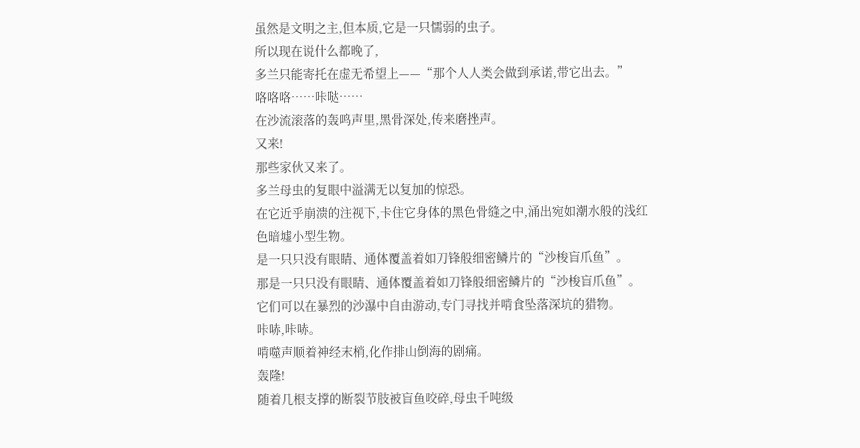虽然是文明之主,但本质,它是一只懦弱的虫子。
所以现在说什么都晚了,
多兰只能寄托在虚无希望上——“那个人人类会做到承诺,带它出去。”
咯咯咯……咔哒……
在沙流滚落的轰鸣声里,黑骨深处,传来磨挫声。
又来!
那些家伙又来了。
多兰母虫的复眼中溢满无以复加的惊恐。
在它近乎崩溃的注视下,卡住它身体的黑色骨缝之中,涌出宛如潮水般的浅红色暗墟小型生物。
是一只只没有眼睛、通体覆盖着如刀锋般细密鳞片的“沙梭盲爪鱼”。
那是一只只没有眼睛、通体覆盖着如刀锋般细密鳞片的“沙梭盲爪鱼”。
它们可以在暴烈的沙瀑中自由游动,专门寻找并啃食坠落深坑的猎物。
咔哧,咔哧。
啃噬声顺着神经末梢,化作排山倒海的剧痛。
轰隆!
随着几根支撑的断裂节肢被盲鱼咬碎,母虫千吨级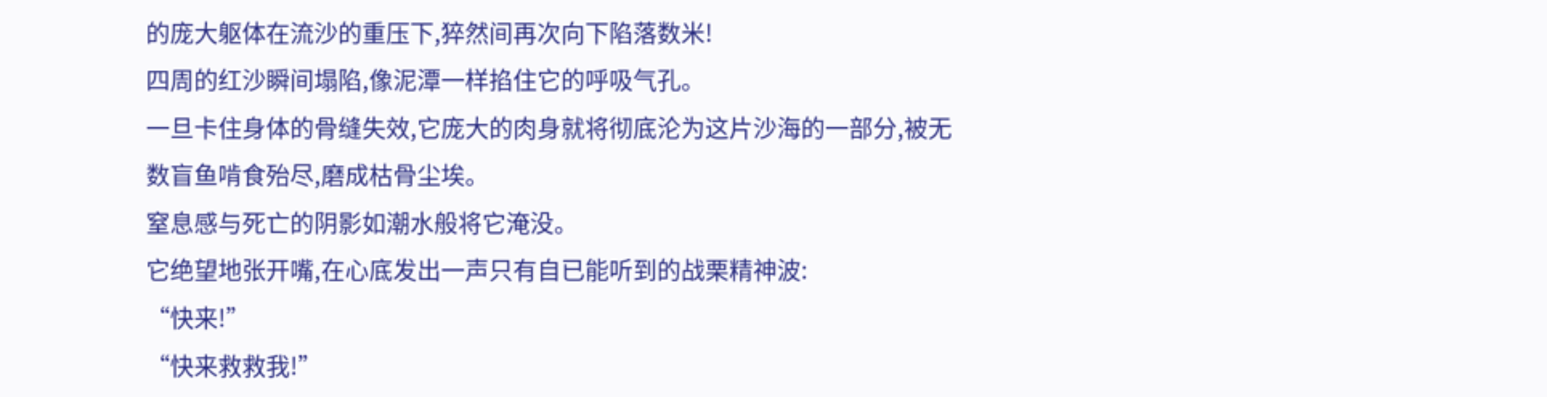的庞大躯体在流沙的重压下,猝然间再次向下陷落数米!
四周的红沙瞬间塌陷,像泥潭一样掐住它的呼吸气孔。
一旦卡住身体的骨缝失效,它庞大的肉身就将彻底沦为这片沙海的一部分,被无数盲鱼啃食殆尽,磨成枯骨尘埃。
窒息感与死亡的阴影如潮水般将它淹没。
它绝望地张开嘴,在心底发出一声只有自已能听到的战栗精神波:
“快来!”
“快来救救我!”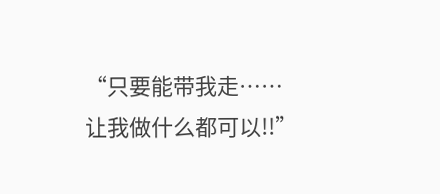“只要能带我走……让我做什么都可以!!”